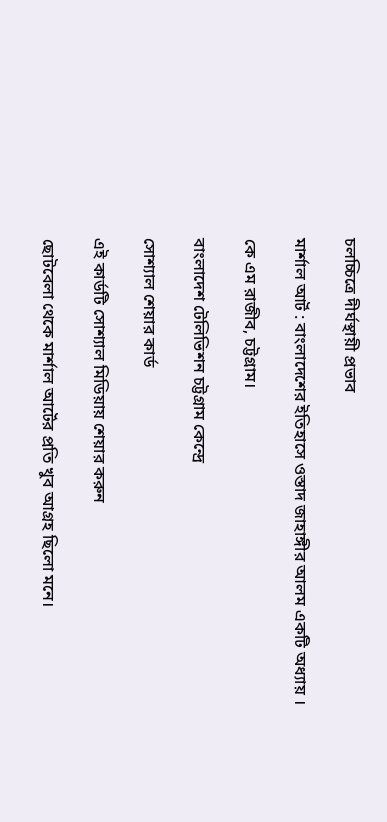চলচ্চিত্রে দীর্ঘস্থায়ী প্রভাব

মার্শাল আর্ট : বাংলাদেশের ইতিহাসে ওস্তাদ জাহাঙ্গীর আলম একটি অধ্যায় ।

কে এম রাজীব, চট্টগ্রাম।

বাংলাদেশ টেলিভিশন চট্টগ্রাম কেন্দ্রে

সোশ্যাল শেয়ার কার্ড

এই কার্ডটি সোশ্যাল মিডিয়ায় শেয়ার করুন

ছোটবেলা থেকে মার্শাল আর্টের প্রতি খুব আগ্রহ ছিলো মনে।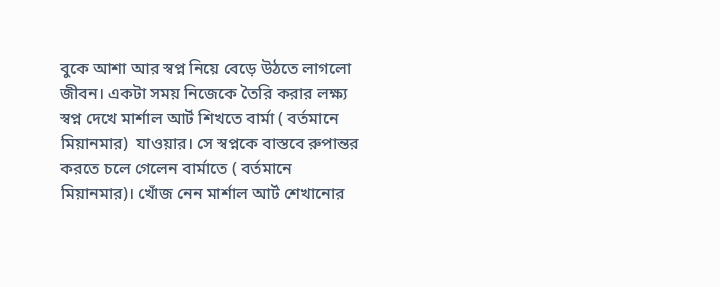বুকে আশা আর স্বপ্ন নিয়ে বেড়ে উঠতে লাগলো জীবন। একটা সময় নিজেকে তৈরি করার লক্ষ্য স্বপ্ন দেখে মার্শাল আর্ট শিখতে বার্মা ( বর্তমানে মিয়ানমার)  যাওয়ার। সে স্বপ্নকে বাস্তবে রুপান্তর করতে চলে গেলেন বার্মাতে ( বর্তমানে মিয়ানমার)। খোঁজ নেন মার্শাল আর্ট শেখানোর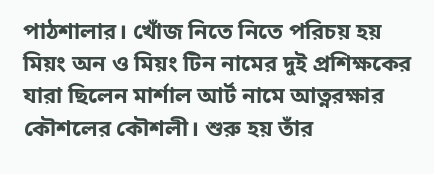পাঠশালার। খোঁজ নিতে নিতে পরিচয় হয় মিয়ং অন ও মিয়ং টিন নামের দুই প্রশিক্ষকের যারা ছিলেন মার্শাল আর্ট নামে আত্নরক্ষার কৌশলের কৌশলী। শুরু হয় তাঁর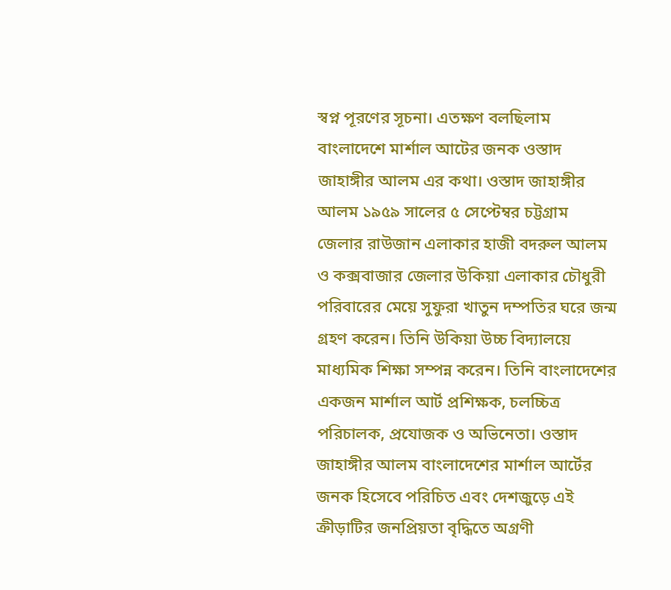স্বপ্ন পূরণের সূচনা। এতক্ষণ বলছিলাম বাংলাদেশে মার্শাল আটের জনক ওস্তাদ জাহাঙ্গীর আলম এর কথা। ওস্তাদ জাহাঙ্গীর আলম ১৯৫৯ সালের ৫ সেপ্টেম্বর চট্টগ্রাম জেলার রাউজান এলাকার হাজী বদরুল আলম ও কক্সবাজার জেলার উকিয়া এলাকার চৌধুরী পরিবারের মেয়ে সুফুরা খাতুন দম্পতির ঘরে জন্ম গ্রহণ করেন। তিনি উকিয়া উচ্চ বিদ্যালয়ে মাধ্যমিক শিক্ষা সম্পন্ন করেন। তিনি বাংলাদেশের একজন মার্শাল আর্ট প্রশিক্ষক, চলচ্চিত্র পরিচালক, প্রযোজক ও অভিনেতা। ওস্তাদ জাহাঙ্গীর আলম বাংলাদেশের মার্শাল আর্টের জনক হিসেবে পরিচিত এবং দেশজুড়ে এই ক্রীড়াটির জনপ্রিয়তা বৃদ্ধিতে অগ্রণী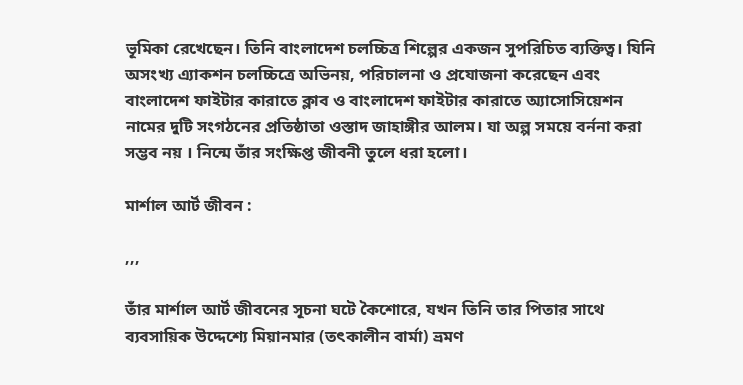ভূমিকা রেখেছেন। তিনি বাংলাদেশ চলচ্চিত্র শিল্পের একজন সুপরিচিত ব্যক্তিত্ব। যিনি অসংখ্য এ্যাকশন চলচ্চিত্রে অভিনয়, পরিচালনা ও প্রযোজনা করেছেন এবং বাংলাদেশ ফাইটার কারাতে ক্লাব ও বাংলাদেশ ফাইটার কারাতে অ্যাসোসিয়েশন নামের দুটি সংগঠনের প্রতিষ্ঠাতা ওস্তাদ জাহাঙ্গীর আলম। যা অল্প সময়ে বর্ননা করা  সম্ভব নয় । নিন্মে তাঁর সংক্ষিপ্ত জীবনী তুলে ধরা হলো।

মার্শাল আর্ট জীবন :

,,,

তাঁর মার্শাল আর্ট জীবনের সূচনা ঘটে কৈশোরে, যখন তিনি তার পিতার সাথে ব্যবসায়িক উদ্দেশ্যে মিয়ানমার (তৎকালীন বার্মা) ভ্রমণ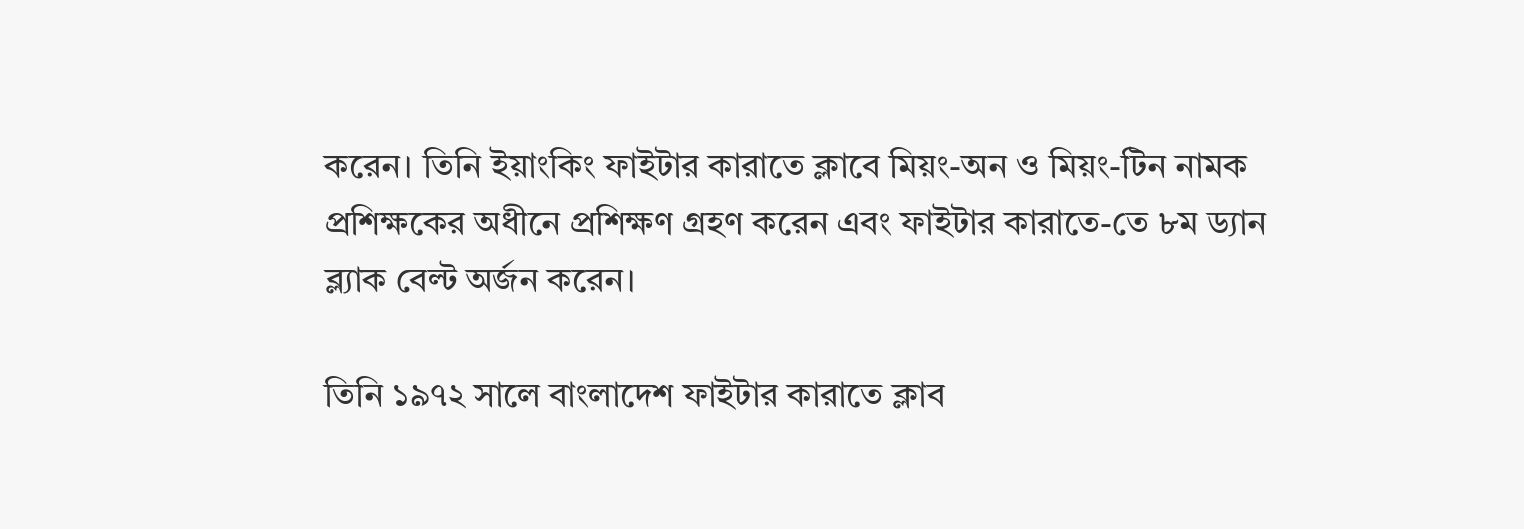করেন। তিনি ইয়াংকিং ফাইটার কারাতে ক্লাবে মিয়ং-অন ও মিয়ং-টিন নামক প্রশিক্ষকের অধীনে প্রশিক্ষণ গ্রহণ করেন এবং ফাইটার কারাতে-তে ৮ম ড্যান ব্ল্যাক বেল্ট অর্জন করেন।

তিনি ১৯৭২ সালে বাংলাদেশ ফাইটার কারাতে ক্লাব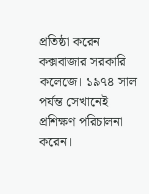প্রতিষ্ঠা করেন কক্সবাজার সরকারি কলেজে। ১৯৭৪ সাল পর্যন্ত সেখানেই প্রশিক্ষণ পরিচালনা করেন।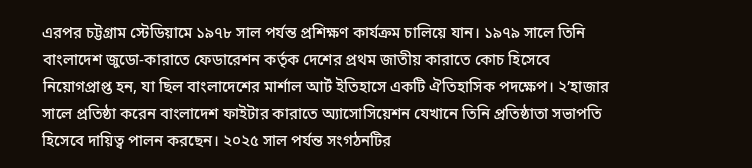এরপর চট্টগ্রাম স্টেডিয়ামে ১৯৭৮ সাল পর্যন্ত প্রশিক্ষণ কার্যক্রম চালিয়ে যান। ১৯৭৯ সালে তিনি বাংলাদেশ জুডো-কারাতে ফেডারেশন কর্তৃক দেশের প্রথম জাতীয় কারাতে কোচ হিসেবে নিয়োগপ্রাপ্ত হন, যা ছিল বাংলাদেশের মার্শাল আর্ট ইতিহাসে একটি ঐতিহাসিক পদক্ষেপ। ২’হাজার সালে প্রতিষ্ঠা করেন বাংলাদেশ ফাইটার কারাতে অ্যাসোসিয়েশন যেখানে তিনি প্রতিষ্ঠাতা সভাপতি হিসেবে দায়িত্ব পালন করছেন। ২০২৫ সাল পর্যন্ত সংগঠনটির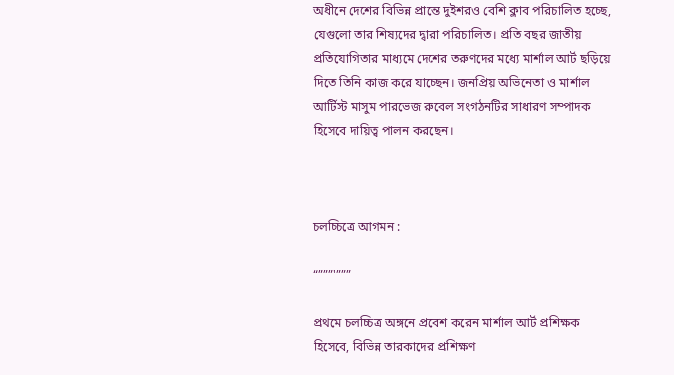অধীনে দেশের বিভিন্ন প্রান্তে দুইশরও বেশি ক্লাব পরিচালিত হচ্ছে, যেগুলো তার শিষ্যদের দ্বারা পরিচালিত। প্রতি বছর জাতীয় প্রতিযোগিতার মাধ্যমে দেশের তরুণদের মধ্যে মার্শাল আর্ট ছড়িয়ে দিতে তিনি কাজ করে যাচ্ছেন। জনপ্রিয় অভিনেতা ও মার্শাল আর্টিস্ট মাসুম পারভেজ রুবেল সংগঠনটির সাধারণ সম্পাদক হিসেবে দায়িত্ব পালন করছেন।



চলচ্চিত্রে আগমন :

“”””'”””

প্রথমে চলচ্চিত্র অঙ্গনে প্রবেশ করেন মার্শাল আর্ট প্রশিক্ষক হিসেবে, বিভিন্ন তারকাদের প্রশিক্ষণ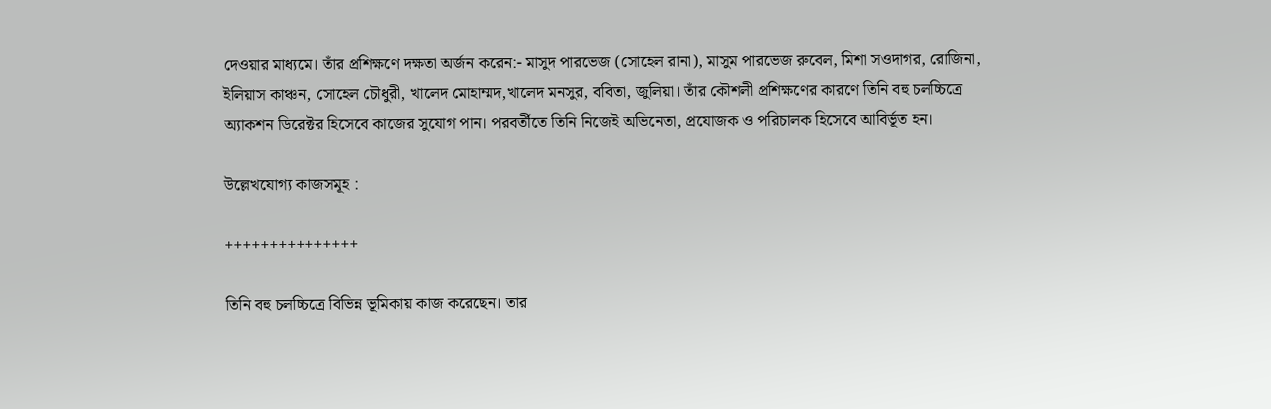দেওয়ার মাধ্যমে। তাঁর প্রশিক্ষণে দক্ষতা অর্জন করেন:- মাসুদ পারভেজ (সোহেল রানা), মাসুম পারভেজ রুবেল, মিশা সওদাগর, রোজিনা, ইলিয়াস কাঞ্চন, সোহেল চৌধুরী, খালেদ মোহাম্মদ,খালেদ মনসুর, ববিতা, জুলিয়া। তাঁর কৌশলী প্রশিক্ষণের কারণে তিনি বহু চলচ্চিত্রে অ্যাকশন ডিরেক্টর হিসেবে কাজের সুযোগ পান। পরবর্তীতে তিনি নিজেই অভিনেতা, প্রযোজক ও পরিচালক হিসেবে আবির্ভূত হন।

উল্লেখযোগ্য কাজসমূহ :

+++++++++++++++

তিনি বহু চলচ্চিত্রে বিভিন্ন ভূমিকায় কাজ করেছেন। তার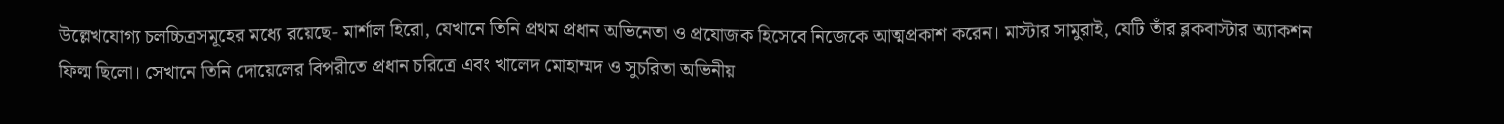উল্লেখযোগ্য চলচ্চিত্রসমূহের মধ্যে রয়েছে- মার্শাল হিরো, যেখানে তিনি প্রথম প্রধান অভিনেতা ও প্রযোজক হিসেবে নিজেকে আত্মপ্রকাশ করেন। মাস্টার সামুরাই, যেটি তাঁর ব্লকবাস্টার অ্যাকশন ফিল্ম ছিলো। সেখানে তিনি দোয়েলের বিপরীতে প্রধান চরিত্রে এবং খালেদ মোহাম্মদ ও সুচরিতা অভিনীয়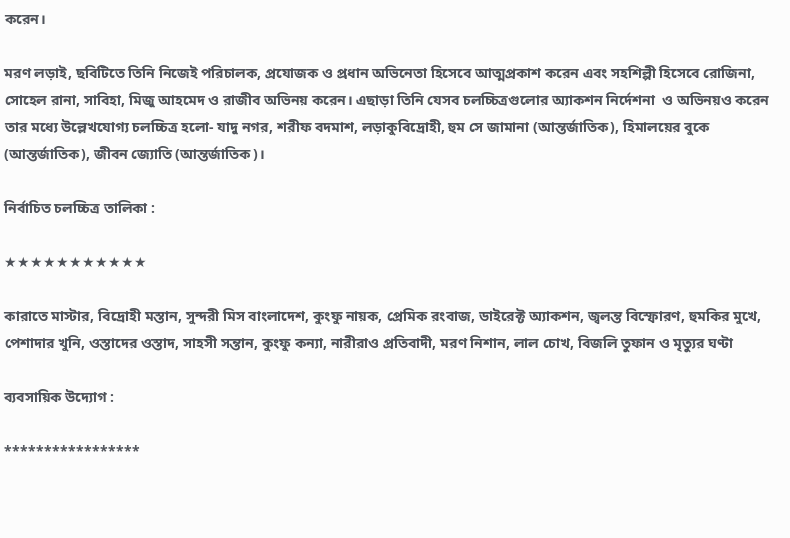করেন।

মরণ লড়াই, ছবিটিতে তিনি নিজেই পরিচালক, প্রযোজক ও প্রধান অভিনেতা হিসেবে আত্মপ্রকাশ করেন এবং সহশিল্পী হিসেবে রোজিনা, সোহেল রানা, সাবিহা, মিজু আহমেদ ও রাজীব অভিনয় করেন। এছাড়া তিনি যেসব চলচ্চিত্রগুলোর অ্যাকশন নির্দেশনা  ও অভিনয়ও করেন তার মধ্যে উল্লেখযোগ্য চলচ্চিত্র হলো- যাদু নগর, শরীফ বদমাশ, লড়াকুবিদ্রোহী, হুম সে জামানা (আন্তর্জাতিক), হিমালয়ের বুকে (আন্তর্জাতিক), জীবন জ্যোতি (আন্তর্জাতিক)।

নির্বাচিত চলচ্চিত্র তালিকা :

★★★★★★★★★★★

কারাতে মাস্টার, বিদ্রোহী মস্তান, সুন্দরী মিস বাংলাদেশ, কুংফু নায়ক, প্রেমিক রংবাজ, ডাইরেক্ট অ্যাকশন, জ্বলন্ত বিস্ফোরণ, হুমকির মুখে, পেশাদার খুনি, ওস্তাদের ওস্তাদ, সাহসী সন্তান, কুংফু কন্যা, নারীরাও প্রতিবাদী, মরণ নিশান, লাল চোখ, বিজলি তুফান ও মৃত্যুর ঘণ্টা

ব্যবসায়িক উদ্যোগ :

*****************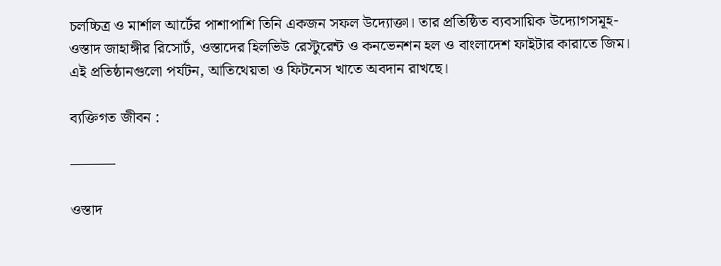চলচ্চিত্র ও মার্শাল আর্টের পাশাপাশি তিনি একজন সফল উদ্যোক্তা। তার প্রতিষ্ঠিত ব্যবসায়িক উদ্যোগসমূহ- ওস্তাদ জাহাঙ্গীর রিসোর্ট, ওস্তাদের হিলভিউ রেস্টুরেন্ট ও কনভেনশন হল ও বাংলাদেশ ফাইটার কারাতে জিম। এই প্রতিষ্ঠানগুলো পর্যটন, আতিথেয়তা ও ফিটনেস খাতে অবদান রাখছে।

ব্যক্তিগত জীবন :

———

ওস্তাদ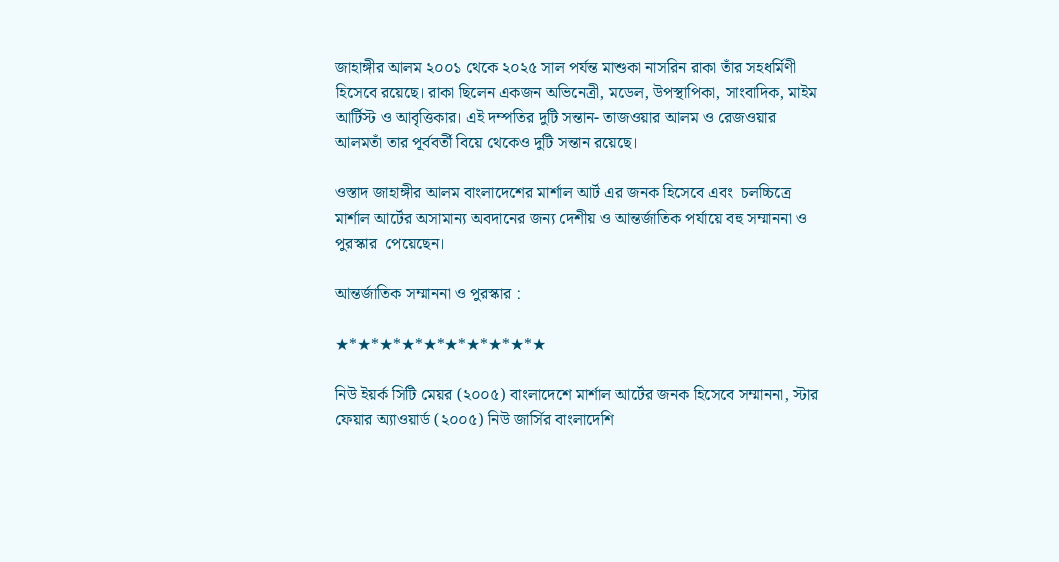জাহাঙ্গীর আলম ২০০১ থেকে ২০২৫ সাল পর্যন্ত মাশুকা নাসরিন রাকা তাঁর সহধর্মিণী হিসেবে রয়েছে। রাকা ছিলেন একজন অভিনেত্রী, মডেল, উপস্থাপিকা, সাংবাদিক, মাইম আর্টিস্ট ও আবৃত্তিকার। এই দম্পতির দুটি সন্তান- তাজওয়ার আলম ও রেজওয়ার আলমতাঁ তার পূর্ববর্তী বিয়ে থেকেও দুটি সন্তান রয়েছে।

ওস্তাদ জাহাঙ্গীর আলম বাংলাদেশের মার্শাল আর্ট এর জনক হিসেবে এবং  চলচ্চিত্রে মার্শাল আর্টের অসামান্য অবদানের জন্য দেশীয় ও আন্তর্জাতিক পর্যায়ে বহু সম্মাননা ও পুরস্কার  পেয়েছেন।

আন্তর্জাতিক সম্মাননা ও পুরস্কার :

★*★*★*★*★*★*★*★*★*★

নিউ ইয়র্ক সিটি মেয়র (২০০৫) বাংলাদেশে মার্শাল আর্টের জনক হিসেবে সম্মাননা, স্টার ফেয়ার অ্যাওয়ার্ড (২০০৫) নিউ জার্সির বাংলাদেশি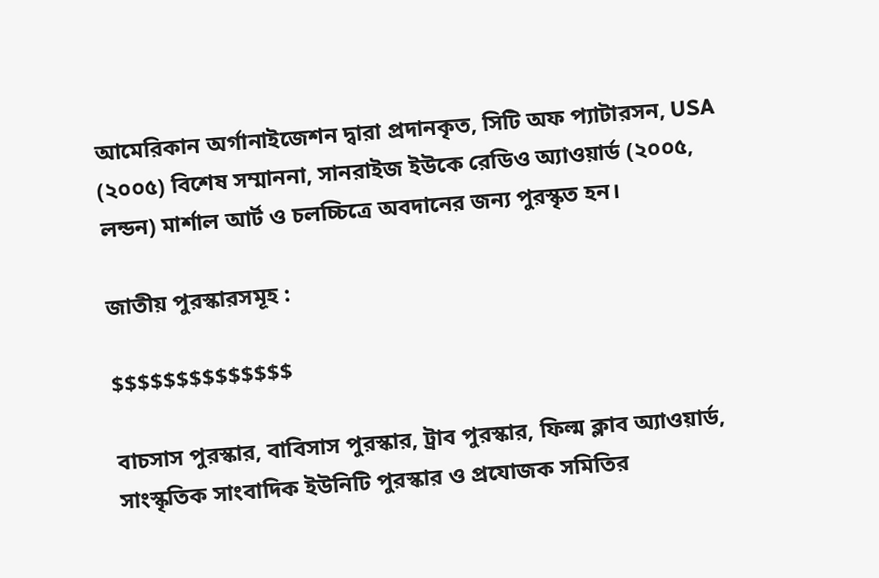আমেরিকান অর্গানাইজেশন দ্বারা প্রদানকৃত, সিটি অফ প্যাটারসন, USA (২০০৫) বিশেষ সম্মাননা, সানরাইজ ইউকে রেডিও অ্যাওয়ার্ড (২০০৫, লন্ডন) মার্শাল আর্ট ও চলচ্চিত্রে অবদানের জন্য পুরস্কৃত হন।

জাতীয় পুরস্কারসমূহ :

$$$$$$$$$$$$$$

বাচসাস পুরস্কার, বাবিসাস পুরস্কার, ট্রাব পুরস্কার, ফিল্ম ক্লাব অ্যাওয়ার্ড, সাংস্কৃতিক সাংবাদিক ইউনিটি পুরস্কার ও প্রযোজক সমিতির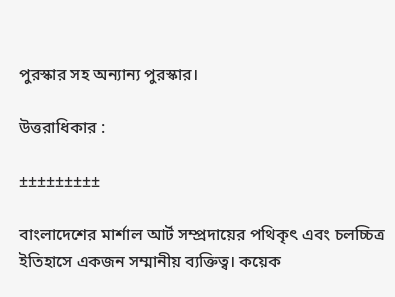পুরস্কার সহ অন্যান্য পুরস্কার।

উত্তরাধিকার :

±±±±±±±±±

বাংলাদেশের মার্শাল আর্ট সম্প্রদায়ের পথিকৃৎ এবং চলচ্চিত্র ইতিহাসে একজন সম্মানীয় ব্যক্তিত্ব। কয়েক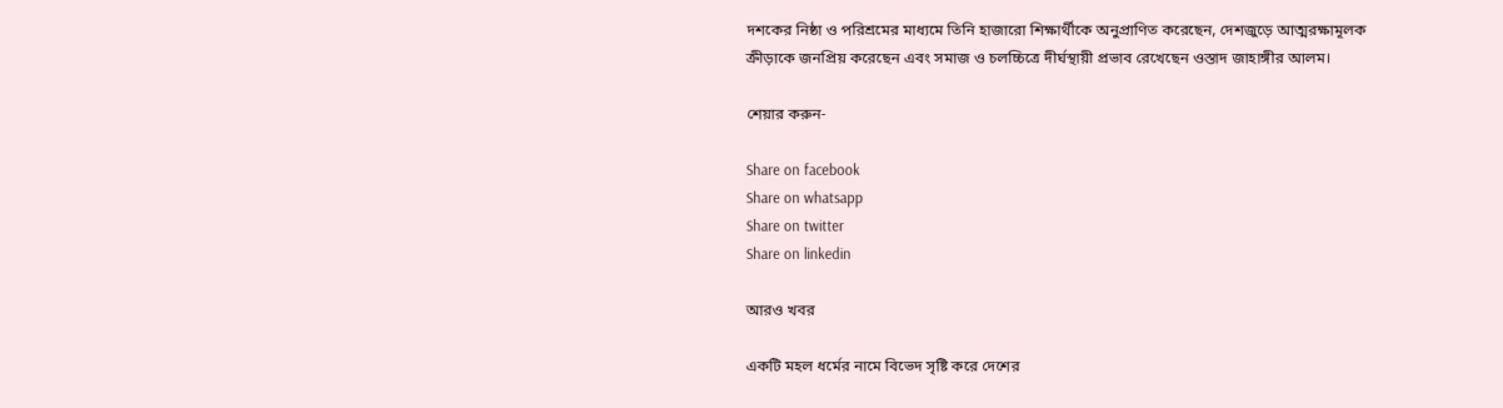দশকের নিষ্ঠা ও পরিশ্রমের মাধ্যমে তিনি হাজারো শিক্ষার্থীকে অনুপ্রাণিত করেছেন, দেশজুড়ে আত্মরক্ষামূলক ক্রীড়াকে জনপ্রিয় করেছেন এবং সমাজ ও চলচ্চিত্রে দীর্ঘস্থায়ী প্রভাব রেখেছেন ওস্তাদ জাহাঙ্গীর আলম।

শেয়ার করুন-

Share on facebook
Share on whatsapp
Share on twitter
Share on linkedin

আরও খবর

একটি মহল ধর্মের নামে বিভেদ সৃষ্টি করে দেশের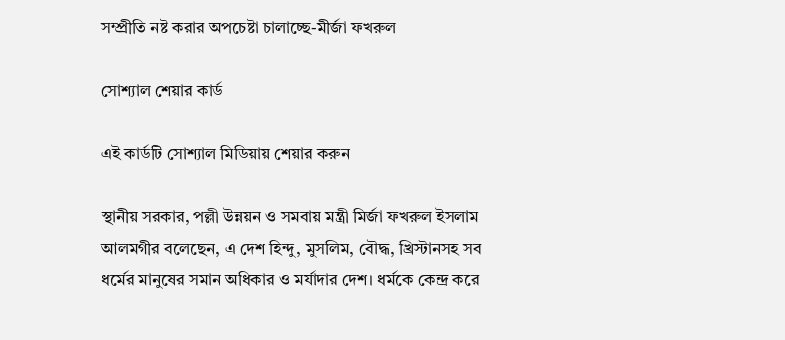সম্প্রীতি নষ্ট করার অপচেষ্টা চালাচ্ছে-মীর্জা ফখরুল

সোশ্যাল শেয়ার কার্ড

এই কার্ডটি সোশ্যাল মিডিয়ায় শেয়ার করুন

স্থানীয় সরকার, পল্লী উন্নয়ন ও সমবায় মন্ত্রী মির্জা ফখরুল ইসলাম আলমগীর বলেছেন, এ দেশ হিন্দু, মুসলিম, বৌদ্ধ, খ্রিস্টানসহ সব ধর্মের মানুষের সমান অধিকার ও মর্যাদার দেশ। ধর্মকে কেন্দ্র করে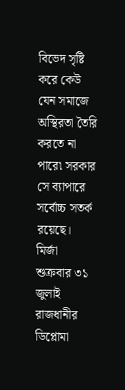বিভেদ সৃষ্টি করে কেউ যেন সমাজে অস্থিরতা তৈরি করতে না পারে৷ সরকার সে ব্যাপারে সর্বোচ্চ সতর্ক রয়েছে।
মির্জা
শুক্রবার ৩১ জুলাই রাজধানীর ডিপ্লোমা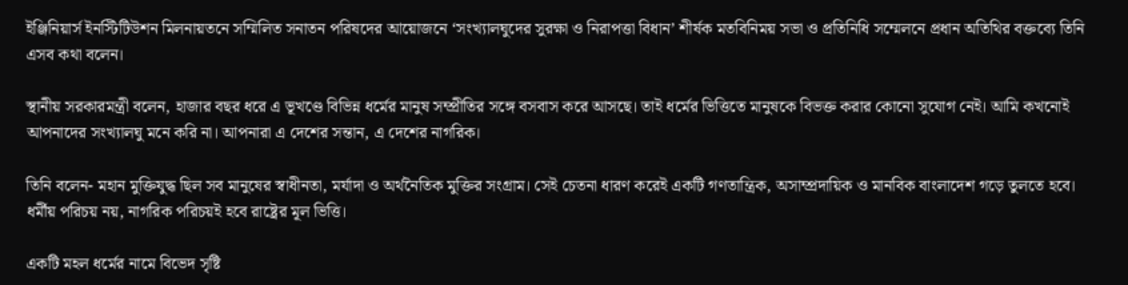ইঞ্জিনিয়ার্স ইনস্টিটিউশন মিলনায়তনে সম্মিলিত সনাতন পরিষদের আয়োজনে ‘সংখ্যালঘুদের সুরক্ষা ও নিরাপত্তা বিধান’ শীর্ষক মতবিনিময় সভা ও প্রতিনিধি সম্মেলনে প্রধান অতিথির বক্তব্যে তিনি এসব কথা বলেন।

স্থানীয় সরকারমন্ত্রী বলেন, হাজার বছর ধরে এ ভূখণ্ডে বিভিন্ন ধর্মের মানুষ সম্প্রীতির সঙ্গে বসবাস করে আসছে। তাই ধর্মের ভিত্তিতে মানুষকে বিভক্ত করার কোনো সুযোগ নেই। আমি কখনোই আপনাদের সংখ্যালঘু মনে করি না। আপনারা এ দেশের সন্তান, এ দেশের নাগরিক।

তিনি বলেন- মহান মুক্তিযুদ্ধ ছিল সব মানুষের স্বাধীনতা, মর্যাদা ও অর্থনৈতিক মুক্তির সংগ্রাম। সেই চেতনা ধারণ করেই একটি গণতান্ত্রিক, অসাম্প্রদায়িক ও মানবিক বাংলাদেশ গড়ে তুলতে হবে। ধর্মীয় পরিচয় নয়, নাগরিক পরিচয়ই হবে রাষ্ট্রের মূল ভিত্তি।

একটি মহল ধর্মের নামে বিভেদ সৃষ্টি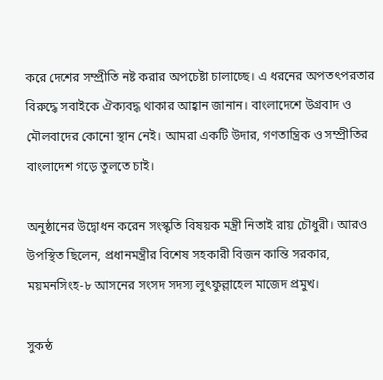করে দেশের সম্প্রীতি নষ্ট করার অপচেষ্টা চালাচ্ছে। এ ধরনের অপতৎপরতার বিরুদ্ধে সবাইকে ঐক্যবদ্ধ থাকার আহ্বান জানান। বাংলাদেশে উগ্রবাদ ও মৌলবাদের কোনো স্থান নেই। আমরা একটি উদার, গণতান্ত্রিক ও সম্প্রীতির বাংলাদেশ গড়ে তুলতে চাই।

অনুষ্ঠানের উদ্বোধন করেন সংস্কৃতি বিষয়ক মন্ত্রী নিতাই রায় চৌধুরী। আরও উপস্থিত ছিলেন, প্রধানমন্ত্রীর বিশেষ সহকারী বিজন কান্তি সরকার, ময়মনসিংহ-৮ আসনের সংসদ সদস্য লুৎফুল্লাহেল মাজেদ প্রমুখ।

সুকন্ঠ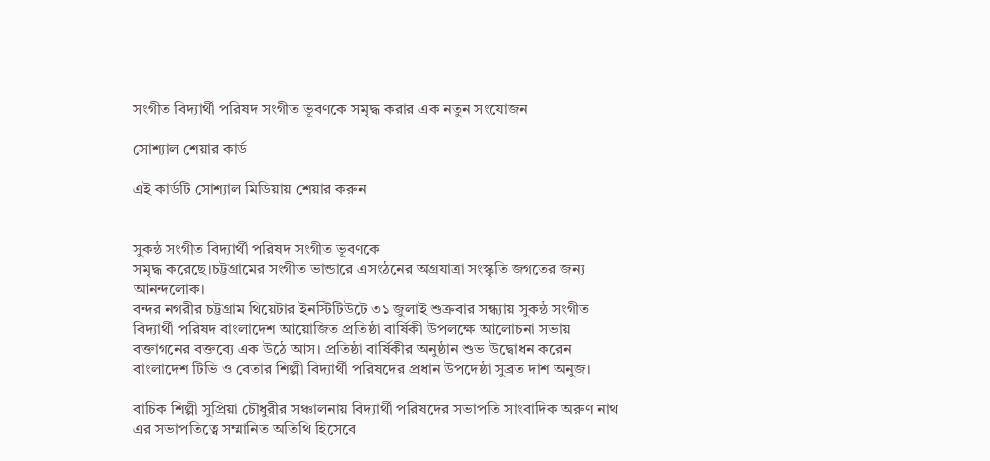সংগীত বিদ্যার্থী পরিষদ সংগীত ভূবণকে সমৃদ্ধ করার এক নতুন সংযোজন

সোশ্যাল শেয়ার কার্ড

এই কার্ডটি সোশ্যাল মিডিয়ায় শেয়ার করুন


সুকন্ঠ সংগীত বিদ্যার্থী পরিষদ সংগীত ভূবণকে
সমৃদ্ধ করেছে।চট্টগ্রামের সংগীত ভান্ডারে এসংঠনের অগ্রযাত্রা সংস্কৃতি জগতের জন্য আনন্দলোক।
বন্দর নগরীর চট্টগ্রাম থিয়েটার ইনস্টিটিউটে ৩১ জুলাই শুক্রবার সন্ধ্যায় সুকন্ঠ সংগীত বিদ্যার্থী পরিষদ বাংলাদেশ আয়োজিত প্রতিষ্ঠা বার্ষিকী উপলক্ষে আলোচনা সভায় বক্তাগনের বক্তব্যে এক উঠে আস। প্রতিষ্ঠা বার্ষিকীর অনুষ্ঠান শুভ উদ্বোধন করেন বাংলাদেশ টিভি ও বেতার শিল্পী বিদ্যার্থী পরিষদের প্রধান উপদেষ্ঠা সুব্রত দাশ অনুজ।

বাচিক শিল্পী সুপ্রিয়া চৌধুরীর সঞ্চালনায় বিদ্যার্থী পরিষদের সভাপতি সাংবাদিক অরুণ নাথ এর সভাপতিত্বে সম্মানিত অতিথি হিসেবে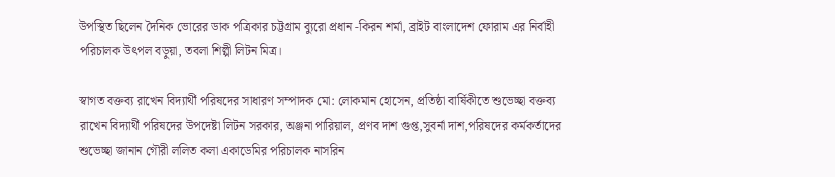উপস্থিত ছিলেন দৈনিক ভোরের ডাক পত্রিকার চট্টগ্রাম ব্যুরো প্রধান -কিরন শর্মা, ব্রাইট বাংলাদেশ ফোরাম এর নির্বাহী পরিচালক উৎপল বড়ুয়া, তবলা শিল্পী লিটন মিত্র।

স্বাগত বক্তব্য রাখেন বিদ্যার্থী পরিষদের সাধারণ সম্পাদক মো: লোকমান হোসেন, প্রতিষ্ঠা বার্ষিকীতে শুভেচ্ছা বক্তব্য রাখেন বিদ্যার্থী পরিষদের উপদেষ্টা লিটন সরকার, অঞ্জনা পারিয়াল, প্রণব দাশ গুপ্ত,সুবর্না দাশ,পরিষদের কর্মকর্তাদের শুভেচ্ছা জানান গৌরী ললিত কলা একাডেমির পরিচালক নাসরিন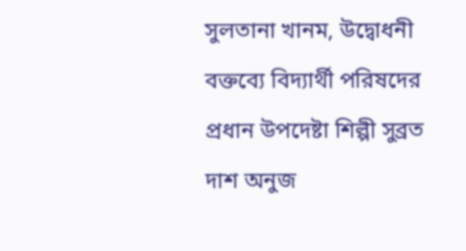সুলতানা খানম, উদ্বোধনী বক্তব্যে বিদ্যার্থী পরিষদের প্রধান উপদেষ্টা শিল্পী সুব্রত দাশ অনুজ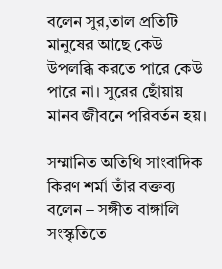বলেন সুর,তাল প্রতিটি মানুষের আছে কেউ উপলব্ধি করতে পারে কেউ পারে না। সুরের ছোঁয়ায় মানব জীবনে পরিবর্তন হয়।

সম্মানিত অতিথি সাংবাদিক কিরণ শর্মা তাঁর বক্তব্য বলেন – সঙ্গীত বাঙ্গালি সংস্কৃতিতে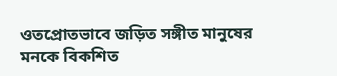ওতপ্রোতভাবে জড়িত সঙ্গীত মানুষের মনকে বিকশিত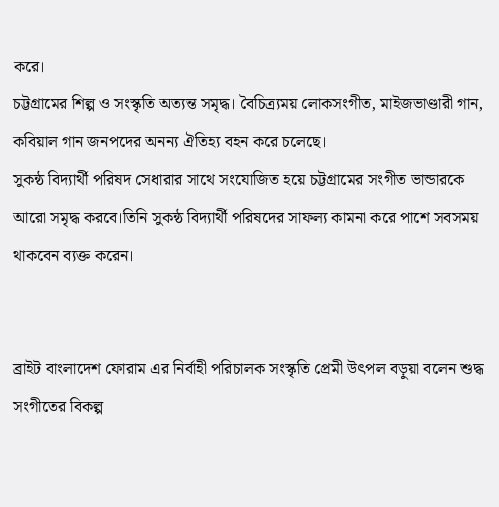করে।
চট্টগ্রামের শিল্প ও সংস্কৃতি অত্যন্ত সমৃদ্ধ। বৈচিত্র্যময় লোকসংগীত, মাইজভাণ্ডারী গান, কবিয়াল গান জনপদের অনন্য ঐতিহ্য বহন করে চলেছে।
সুকন্ঠ বিদ্যার্থী পরিষদ সেধারার সাথে সংযোজিত হয়ে চট্টগ্রামের সংগীত ভান্ডারকে আরো সমৃদ্ধ করবে।তিনি সুকন্ঠ বিদ্যার্থী পরিষদের সাফল্য কামনা করে পাশে সবসময় থাকবেন ব্যক্ত করেন।


ব্রাইট বাংলাদেশ ফোরাম এর নির্বাহী পরিচালক সংস্কৃতি প্রেমী উৎপল বড়ুয়া বলেন শুদ্ধ সংগীতের বিকল্প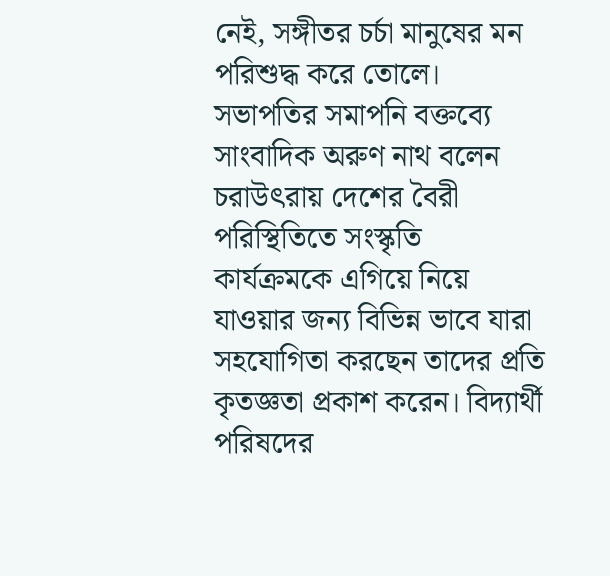নেই, সঙ্গীতর চর্চা মানুষের মন পরিশুদ্ধ করে তোলে। সভাপতির সমাপনি বক্তব্যে সাংবাদিক অরুণ নাথ বলেন চরাউৎরায় দেশের বৈরী পরিস্থিতিতে সংস্কৃতি কার্যক্রমকে এগিয়ে নিয়ে যাওয়ার জন্য বিভিন্ন ভাবে যারা সহযোগিতা করছেন তাদের প্রতি কৃতজ্ঞতা প্রকাশ করেন। বিদ্যার্থী পরিষদের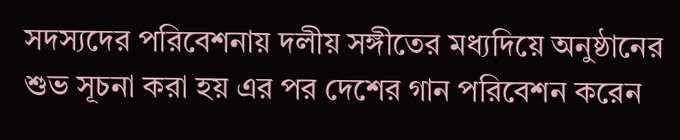সদস্যদের পরিবেশনায় দলীয় সঙ্গীতের মধ্যদিয়ে অনুষ্ঠানের শুভ সূচনা করা হয় এর পর দেশের গান পরিবেশন করেন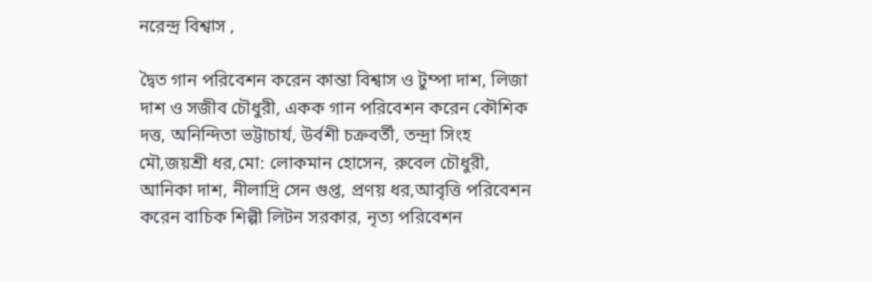নরেন্দ্র বিশ্বাস ,

দ্বৈত গান পরিবেশন করেন কান্তা বিশ্বাস ও টুম্পা দাশ, লিজা দাশ ও সজীব চৌধুরী, একক গান পরিবেশন করেন কৌশিক দত্ত, অনিন্দিতা ভট্টাচার্য, উর্বশী চক্রবর্তী, তন্দ্রা সিংহ মৌ,জয়শ্রী ধর,মো: লোকমান হোসেন, রুবেল চৌধুরী, আনিকা দাশ, নীলাদ্রি সেন গুপ্ত, প্রণয় ধর,আবৃত্তি পরিবেশন করেন বাচিক শিল্পী লিটন সরকার, নৃত্য পরিবেশন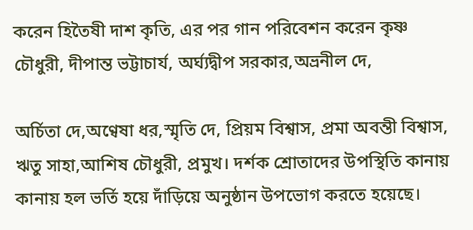করেন হিতৈষী দাশ কৃতি, এর পর গান পরিবেশন করেন কৃষ্ণ চৌধুরী, দীপান্ত ভট্টাচার্য, অর্ঘ্যদ্বীপ সরকার,অভ্রনীল দে,

অর্চিতা দে,অণ্বেষা ধর,স্মৃতি দে, প্রিয়ম বিশ্বাস, প্রমা অবন্তী বিশ্বাস, ঋতু সাহা,আশিষ চৌধুরী, প্রমুখ। দর্শক শ্রোতাদের উপস্থিতি কানায় কানায় হল ভর্তি হয়ে দাঁড়িয়ে অনুষ্ঠান উপভোগ করতে হয়েছে।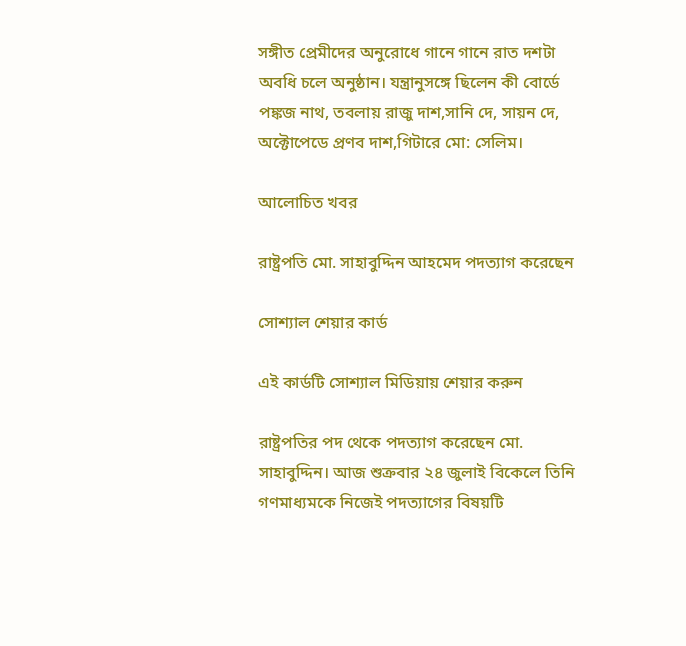সঙ্গীত প্রেমীদের অনুরোধে গানে গানে রাত দশটা অবধি চলে অনুষ্ঠান। যন্ত্রানুসঙ্গে ছিলেন কী বোর্ডে পঙ্কজ নাথ, তবলায় রাজু দাশ,সানি দে, সায়ন দে, অক্টোপেডে প্রণব দাশ,গিটারে মো: সেলিম।

আলোচিত খবর

রাষ্ট্রপতি মো. সাহাবুদ্দিন আহমেদ পদত্যাগ করেছেন

সোশ্যাল শেয়ার কার্ড

এই কার্ডটি সোশ্যাল মিডিয়ায় শেয়ার করুন

রাষ্ট্রপতির পদ থেকে পদত্যাগ করেছেন মো. সাহাবুদ্দিন। আজ শুক্রবার ২৪ জুলাই বিকেলে তিনি গণমাধ্যমকে নিজেই পদত্যাগের বিষয়টি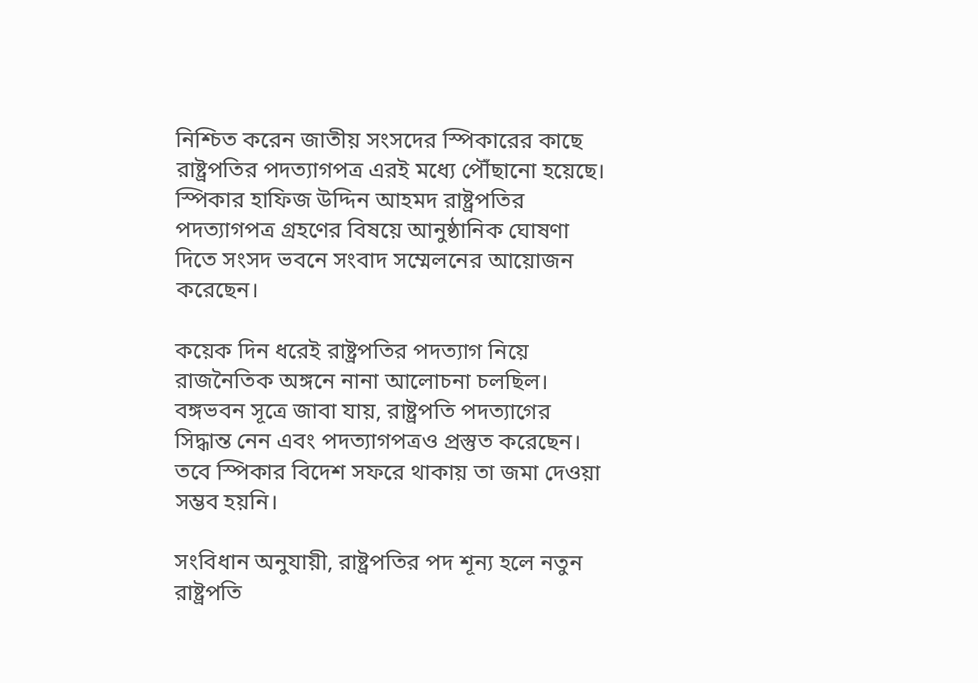নিশ্চিত করেন জাতীয় সংসদের স্পিকারের কাছে রাষ্ট্রপতির পদত্যাগপত্র এরই মধ্যে পৌঁছানো হয়েছে।
স্পিকার হাফিজ উদ্দিন আহমদ রাষ্ট্রপতির পদত্যাগপত্র গ্রহণের বিষয়ে আনুষ্ঠানিক ঘোষণা দিতে সংসদ ভবনে সংবাদ সম্মেলনের আয়োজন করেছেন।

কয়েক দিন ধরেই রাষ্ট্রপতির পদত্যাগ নিয়ে রাজনৈতিক অঙ্গনে নানা আলোচনা চলছিল। বঙ্গভবন সূত্রে জাবা যায়, রাষ্ট্রপতি পদত্যাগের সিদ্ধান্ত নেন এবং পদত্যাগপত্রও প্রস্তুত করেছেন। তবে স্পিকার বিদেশ সফরে থাকায় তা জমা দেওয়া সম্ভব হয়নি।

সংবিধান অনুযায়ী, রাষ্ট্রপতির পদ শূন্য হলে নতুন রাষ্ট্রপতি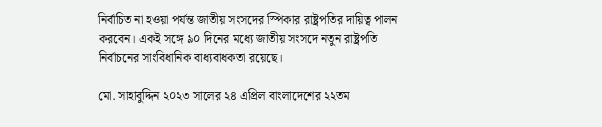নির্বাচিত না হওয়া পর্যন্ত জাতীয় সংসদের স্পিকার রাষ্ট্রপতির দায়িত্ব পালন করবেন। একই সঙ্গে ৯০ দিনের মধ্যে জাতীয় সংসদে নতুন রাষ্ট্রপতি নির্বাচনের সাংবিধানিক বাধ্যবাধকতা রয়েছে।

মো. সাহাবুদ্দিন ২০২৩ সালের ২৪ এপ্রিল বাংলাদেশের ২২তম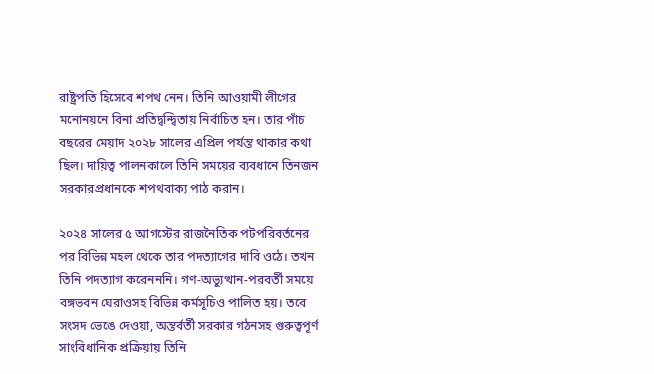রাষ্ট্রপতি হিসেবে শপথ নেন। তিনি আওয়ামী লীগের মনোনয়নে বিনা প্রতিদ্বন্দ্বিতায় নির্বাচিত হন। তার পাঁচ বছরের মেয়াদ ২০২৮ সালের এপ্রিল পর্যন্ত থাকার কথা ছিল। দায়িত্ব পালনকালে তিনি সময়ের ব্যবধানে তিনজন সরকারপ্রধানকে শপথবাক্য পাঠ করান।

২০২৪ সালের ৫ আগস্টের রাজনৈতিক পটপরিবর্তনের পর বিভিন্ন মহল থেকে তার পদত্যাগের দাবি ওঠে। তখন তিনি পদত্যাগ করেনননি। গণ-অভ্যুত্থান-পরবর্তী সময়ে বঙ্গভবন ঘেরাওসহ বিভিন্ন কর্মসূচিও পালিত হয়। তবে সংসদ ভেঙে দেওয়া, অন্তর্বর্তী সরকার গঠনসহ গুরুত্বপূর্ণ সাংবিধানিক প্রক্রিয়ায় তিনি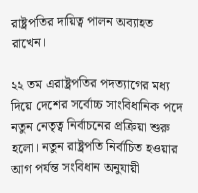রাষ্ট্রপতির দায়িত্ব পালন অব্যাহত রাখেন।

২২ তম এরাষ্ট্রপতির পদত্যাগের মধ্য দিয়ে দেশের সর্বোচ্চ সাংবিধানিক পদে নতুন নেতৃত্ব নির্বাচনের প্রক্রিয়া শুরু হলো। নতুন রাষ্ট্রপতি নির্বাচিত হওয়ার আগ পর্যন্ত সংবিধান অনুযায়ী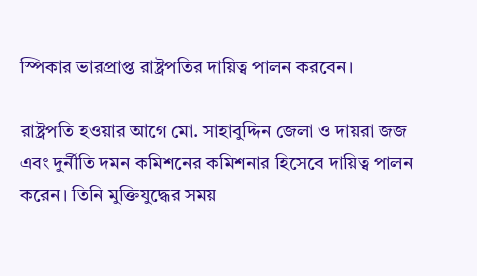স্পিকার ভারপ্রাপ্ত রাষ্ট্রপতির দায়িত্ব পালন করবেন।

রাষ্ট্রপতি হওয়ার আগে মো. সাহাবুদ্দিন জেলা ও দায়রা জজ এবং দুর্নীতি দমন কমিশনের কমিশনার হিসেবে দায়িত্ব পালন করেন। তিনি মুক্তিযুদ্ধের সময়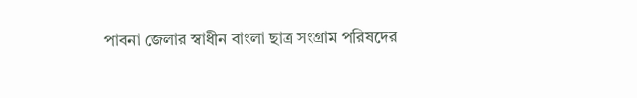পাবনা জেলার স্বাধীন বাংলা ছাত্র সংগ্রাম পরিষদের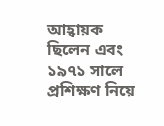আহ্বায়ক ছিলেন এবং ১৯৭১ সালে প্রশিক্ষণ নিয়ে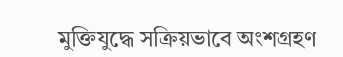মুক্তিযুদ্ধে সক্রিয়ভাবে অংশগ্রহণ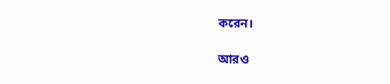করেন।

আরও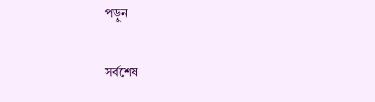পড়ুন

সর্বশেষ